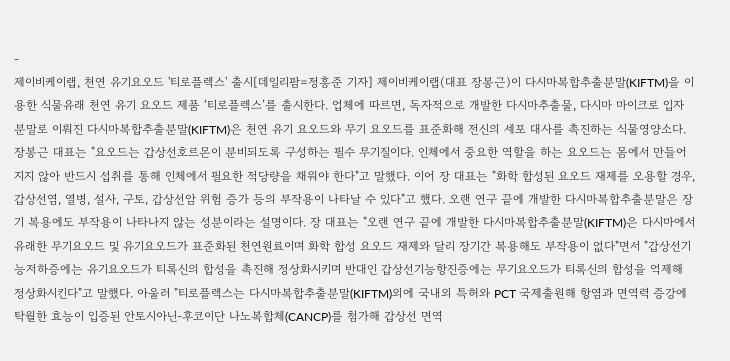-
제이비케이랩, 천연 유기요오드 '티로플렉스' 출시[데일리팜=정흥준 기자] 제이비케이랩(대표 장봉근)이 다시마복합추출분말(KIFTM)을 이용한 식물유래 천연 유기 요오드 제품 ‘티로플렉스’를 출시한다. 업체에 따르면, 독자적으로 개발한 다시마추출물, 다시마 마이크로 입자분말로 이뤄진 다시마복합추출분말(KIFTM)은 천연 유기 요오드와 무기 요오드를 표준화해 전신의 세포 대사를 촉진하는 식물영양소다. 장봉근 대표는 "요오드는 갑상선호르몬이 분비되도록 구성하는 필수 무기질이다. 인체에서 중요한 역할을 하는 요오드는 몸에서 만들어지지 않아 반드시 섭취를 통해 인체에서 필요한 적당량을 채워야 한다"고 말했다. 이어 장 대표는 "화학 합성된 요오드 재제를 오용할 경우, 갑상선염, 열병, 설사, 구토, 갑상선암 위험 증가 등의 부작용이 나타날 수 있다"고 했다. 오랜 연구 끝에 개발한 다시마복합추출분말은 장기 복용에도 부작용이 나타나지 않는 성분이라는 설명이다. 장 대표는 "오랜 연구 끝에 개발한 다시마복합추출분말(KIFTM)은 다시마에서 유래한 무기요오드 및 유기요오드가 표준화된 천연원료이며 화학 합성 요오드 재제와 달리 장기간 복용해도 부작용이 없다"면서 "갑상선기능저하증에는 유기요오드가 티록신의 합성을 촉진해 정상화시키며 반대인 갑상선기능항진증에는 무기요오드가 티록신의 합성을 억제해 정상화시킨다"고 말했다. 아울러 "티로플렉스는 다시마복합추출분말(KIFTM)외에 국내외 특허와 PCT 국제출원해 항염과 면역력 증강에 탁월한 효능이 입증된 안토시아닌-후코이단 나노복합체(CANCP)를 첨가해 갑상선 면역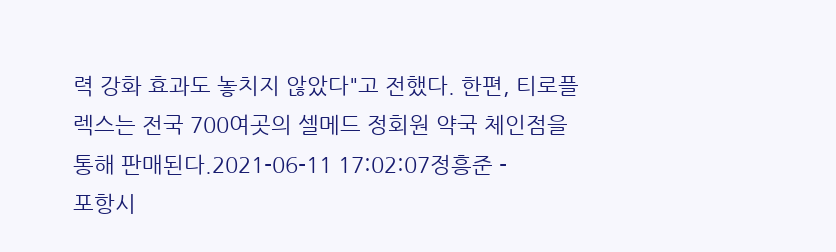력 강화 효과도 놓치지 않았다"고 전했다. 한편, 티로플렉스는 전국 700여곳의 셀메드 정회원 약국 체인점을 통해 판매된다.2021-06-11 17:02:07정흥준 -
포항시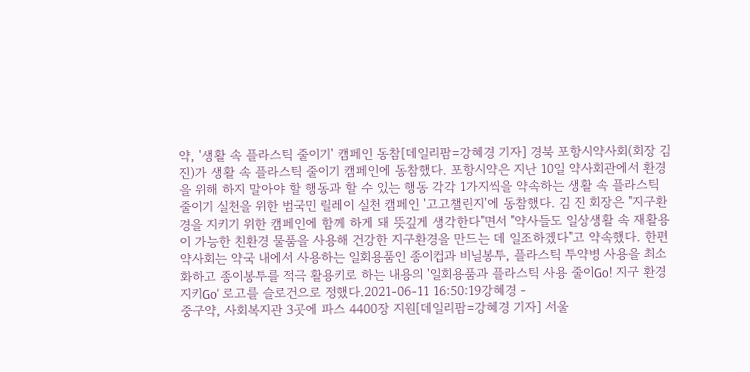약, '생활 속 플라스틱 줄이기' 캠페인 동참[데일리팜=강혜경 기자] 경북 포항시약사회(회장 김 진)가 생활 속 플라스틱 줄이기 캠페인에 동참했다. 포항시약은 지난 10일 약사회관에서 환경을 위해 하지 말아야 할 행동과 할 수 있는 행동 각각 1가지씩을 약속하는 생활 속 플라스틱 줄이기 실천을 위한 범국민 릴레이 실천 캠페인 '고고챌린지'에 동참했다. 김 진 회장은 "지구환경을 지키기 위한 캠페인에 함께 하게 돼 뜻깊게 생각한다"면서 "약사들도 일상생활 속 재활용이 가능한 친환경 물품을 사용해 건강한 지구환경을 만드는 데 일조하겠다"고 약속했다. 한편 약사회는 약국 내에서 사용하는 일회용품인 종이컵과 비닐봉투, 플라스틱 투약병 사용을 최소화하고 종이봉투를 적극 활용키로 하는 내용의 '일회용품과 플라스틱 사용 줄이Go! 지구 환경 지키Go' 로고를 슬로건으로 정했다.2021-06-11 16:50:19강혜경 -
중구약, 사회복지관 3곳에 파스 4400장 지원[데일리팜=강혜경 기자] 서울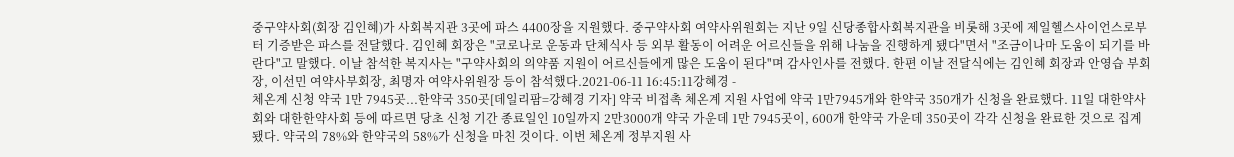중구약사회(회장 김인혜)가 사회복지관 3곳에 파스 4400장을 지원했다. 중구약사회 여약사위원회는 지난 9일 신당종합사회복지관을 비롯해 3곳에 제일헬스사이언스로부터 기증받은 파스를 전달했다. 김인혜 회장은 "코로나로 운동과 단체식사 등 외부 활동이 어려운 어르신들을 위해 나눔을 진행하게 됐다"면서 "조금이나마 도움이 되기를 바란다"고 말했다. 이날 참석한 복지사는 "구약사회의 의약품 지원이 어르신들에게 많은 도움이 된다"며 감사인사를 전했다. 한편 이날 전달식에는 김인혜 회장과 안영습 부회장, 이선민 여약사부회장, 최명자 여약사위원장 등이 참석했다.2021-06-11 16:45:11강혜경 -
체온계 신청 약국 1만 7945곳...한약국 350곳[데일리팜=강혜경 기자] 약국 비접촉 체온계 지원 사업에 약국 1만7945개와 한약국 350개가 신청을 완료했다. 11일 대한약사회와 대한한약사회 등에 따르면 당초 신청 기간 종료일인 10일까지 2만3000개 약국 가운데 1만 7945곳이, 600개 한약국 가운데 350곳이 각각 신청을 완료한 것으로 집계됐다. 약국의 78%와 한약국의 58%가 신청을 마친 것이다. 이번 체온계 정부지원 사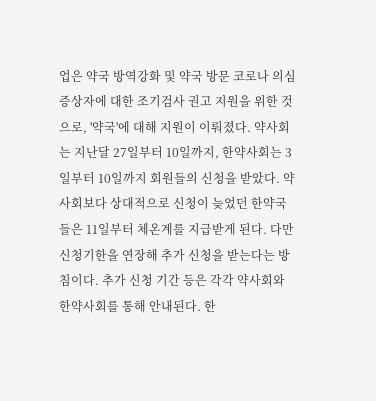업은 약국 방역강화 및 약국 방문 코로나 의심증상자에 대한 조기검사 권고 지원을 위한 것으로, '약국'에 대해 지원이 이뤄졌다. 약사회는 지난달 27일부터 10일까지, 한약사회는 3일부터 10일까지 회원들의 신청을 받았다. 약사회보다 상대적으로 신청이 늦었던 한약국들은 11일부터 체온계를 지급받게 된다. 다만 신청기한을 연장해 추가 신청을 받는다는 방침이다. 추가 신청 기간 등은 각각 약사회와 한약사회를 통해 안내된다. 한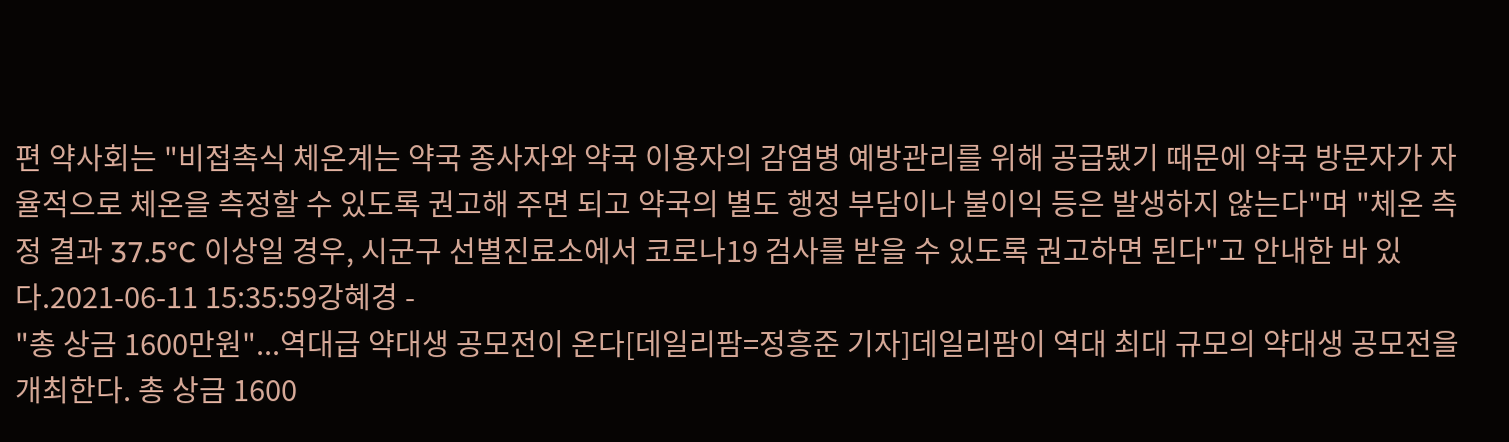편 약사회는 "비접촉식 체온계는 약국 종사자와 약국 이용자의 감염병 예방관리를 위해 공급됐기 때문에 약국 방문자가 자율적으로 체온을 측정할 수 있도록 권고해 주면 되고 약국의 별도 행정 부담이나 불이익 등은 발생하지 않는다"며 "체온 측정 결과 37.5°C 이상일 경우, 시군구 선별진료소에서 코로나19 검사를 받을 수 있도록 권고하면 된다"고 안내한 바 있다.2021-06-11 15:35:59강혜경 -
"총 상금 1600만원"...역대급 약대생 공모전이 온다[데일리팜=정흥준 기자]데일리팜이 역대 최대 규모의 약대생 공모전을 개최한다. 총 상금 1600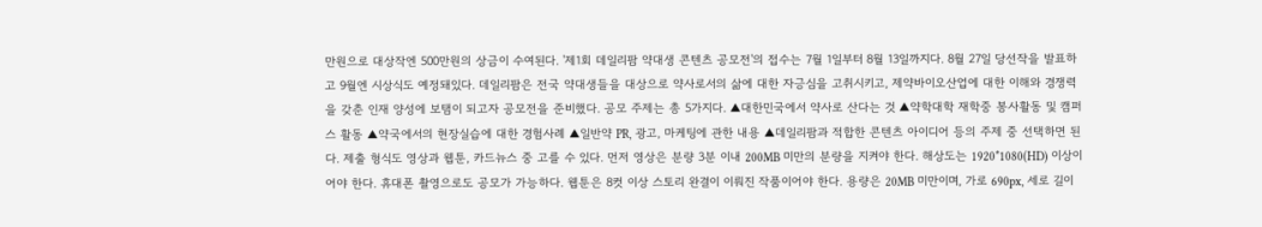만원으로 대상작엔 500만원의 상금이 수여된다. '제1회 데일리팜 약대생 콘텐츠 공모전'의 접수는 7월 1일부터 8월 13일까지다. 8월 27일 당선작을 발표하고 9월엔 시상식도 예정돼있다. 데일리팜은 전국 약대생들을 대상으로 약사로서의 삶에 대한 자긍심을 고취시키고, 제약바이오산업에 대한 이해와 경쟁력을 갖춘 인재 양성에 보탬이 되고자 공모전을 준비했다. 공모 주제는 총 5가지다. ▲대한민국에서 약사로 산다는 것 ▲약학대학 재학중 봉사활동 및 캠퍼스 활동 ▲약국에서의 현장실습에 대한 경험사례 ▲일반약 PR, 광고, 마케팅에 관한 내용 ▲데일리팜과 적합한 콘텐츠 아이디어 등의 주제 중 선택하면 된다. 제출 형식도 영상과 웹툰, 카드뉴스 중 고를 수 있다. 먼저 영상은 분량 3분 이내 200MB 미만의 분량을 지켜야 한다. 해상도는 1920*1080(HD) 이상이어야 한다. 휴대폰 촬영으로도 공모가 가능하다. 웹툰은 8컷 이상 스토리 완결이 이뤄진 작품이어야 한다. 용량은 20MB 미만이며, 가로 690px, 세로 길이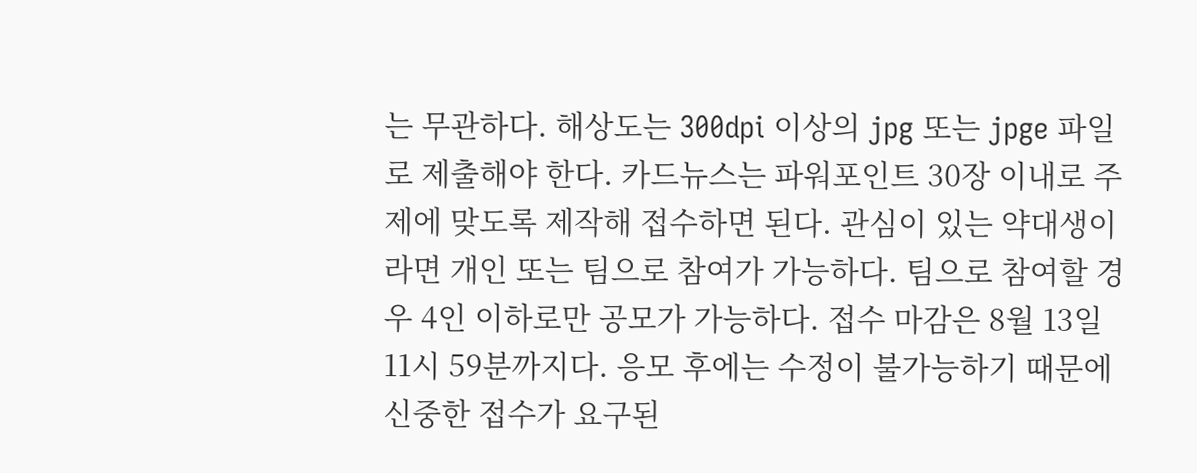는 무관하다. 해상도는 300dpi 이상의 jpg 또는 jpge 파일로 제출해야 한다. 카드뉴스는 파워포인트 30장 이내로 주제에 맞도록 제작해 접수하면 된다. 관심이 있는 약대생이라면 개인 또는 팀으로 참여가 가능하다. 팀으로 참여할 경우 4인 이하로만 공모가 가능하다. 접수 마감은 8월 13일 11시 59분까지다. 응모 후에는 수정이 불가능하기 때문에 신중한 접수가 요구된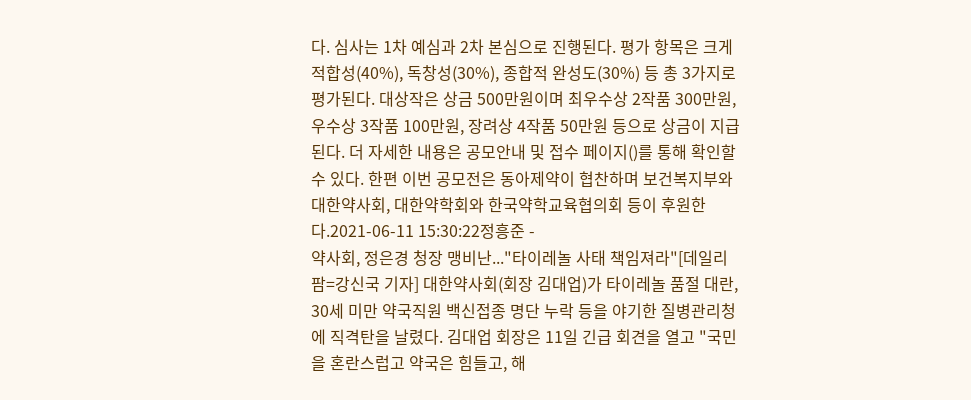다. 심사는 1차 예심과 2차 본심으로 진행된다. 평가 항목은 크게 적합성(40%), 독창성(30%), 종합적 완성도(30%) 등 총 3가지로 평가된다. 대상작은 상금 500만원이며 최우수상 2작품 300만원, 우수상 3작품 100만원, 장려상 4작품 50만원 등으로 상금이 지급된다. 더 자세한 내용은 공모안내 및 접수 페이지()를 통해 확인할 수 있다. 한편 이번 공모전은 동아제약이 협찬하며 보건복지부와 대한약사회, 대한약학회와 한국약학교육협의회 등이 후원한다.2021-06-11 15:30:22정흥준 -
약사회, 정은경 청장 맹비난..."타이레놀 사태 책임져라"[데일리팜=강신국 기자] 대한약사회(회장 김대업)가 타이레놀 품절 대란, 30세 미만 약국직원 백신접종 명단 누락 등을 야기한 질병관리청에 직격탄을 날렸다. 김대업 회장은 11일 긴급 회견을 열고 "국민을 혼란스럽고 약국은 힘들고, 해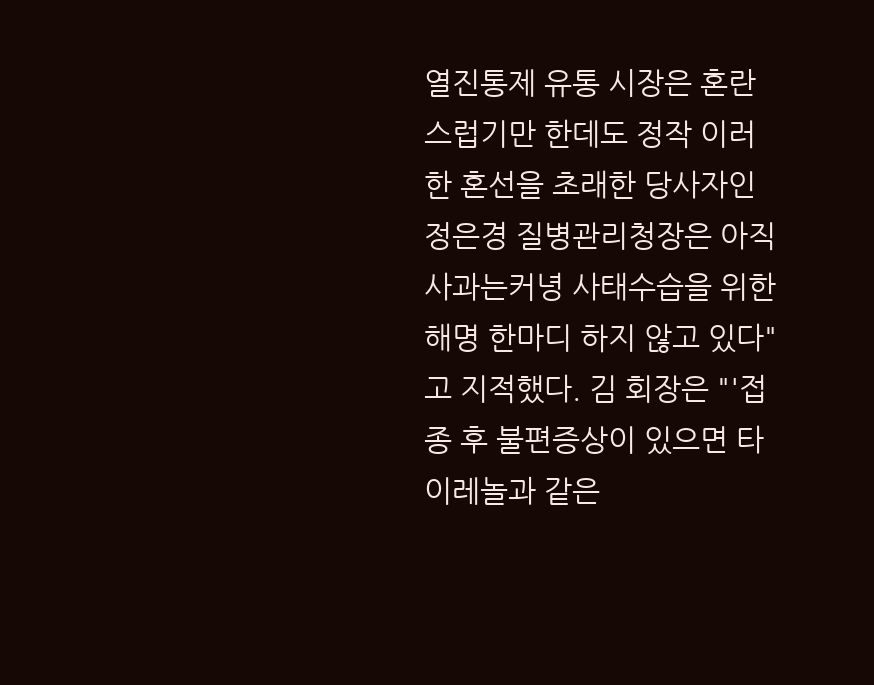열진통제 유통 시장은 혼란스럽기만 한데도 정작 이러한 혼선을 초래한 당사자인 정은경 질병관리청장은 아직 사과는커녕 사태수습을 위한 해명 한마디 하지 않고 있다"고 지적했다. 김 회장은 "'접종 후 불편증상이 있으면 타이레놀과 같은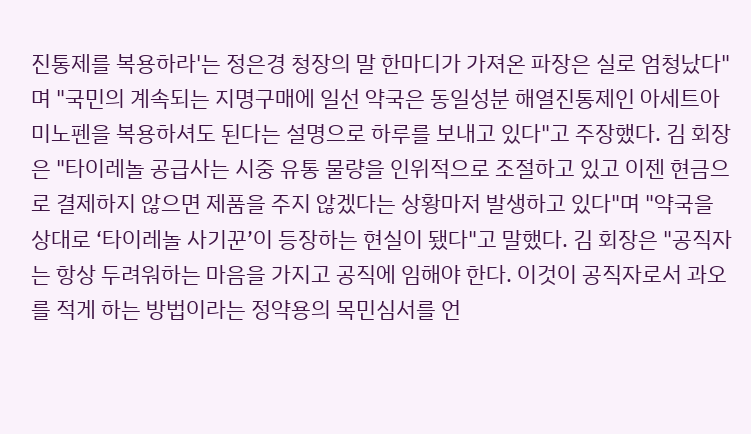진통제를 복용하라'는 정은경 청장의 말 한마디가 가져온 파장은 실로 엄청났다"며 "국민의 계속되는 지명구매에 일선 약국은 동일성분 해열진통제인 아세트아미노펜을 복용하셔도 된다는 설명으로 하루를 보내고 있다"고 주장했다. 김 회장은 "타이레놀 공급사는 시중 유통 물량을 인위적으로 조절하고 있고 이젠 현금으로 결제하지 않으면 제품을 주지 않겠다는 상황마저 발생하고 있다"며 "약국을 상대로 ‘타이레놀 사기꾼’이 등장하는 현실이 됐다"고 말했다. 김 회장은 "공직자는 항상 두려워하는 마음을 가지고 공직에 임해야 한다. 이것이 공직자로서 과오를 적게 하는 방법이라는 정약용의 목민심서를 언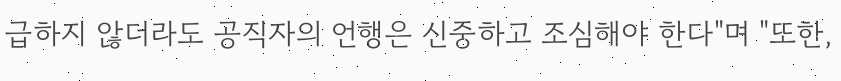급하지 않더라도 공직자의 언행은 신중하고 조심해야 한다"며 "또한,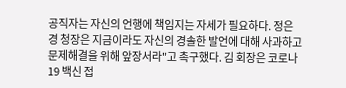공직자는 자신의 언행에 책임지는 자세가 필요하다. 정은경 청장은 지금이라도 자신의 경솔한 발언에 대해 사과하고 문제해결을 위해 앞장서라"고 촉구했다. 김 회장은 코로나 19 백신 접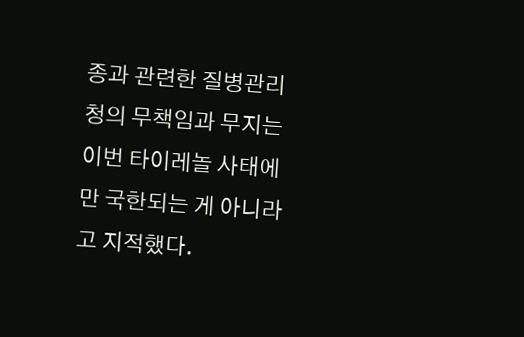종과 관련한 질병관리청의 무책임과 무지는 이번 타이레놀 사태에만 국한되는 게 아니라고 지적했다.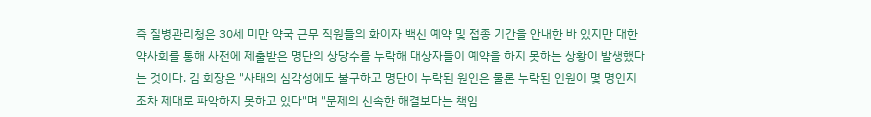즉 질병관리청은 30세 미만 약국 근무 직원들의 화이자 백신 예약 및 접종 기간을 안내한 바 있지만 대한약사회를 통해 사전에 제출받은 명단의 상당수를 누락해 대상자들이 예약을 하지 못하는 상황이 발생했다는 것이다. 김 회장은 "사태의 심각성에도 불구하고 명단이 누락된 원인은 물론 누락된 인원이 몇 명인지조차 제대로 파악하지 못하고 있다"며 "문제의 신속한 해결보다는 책임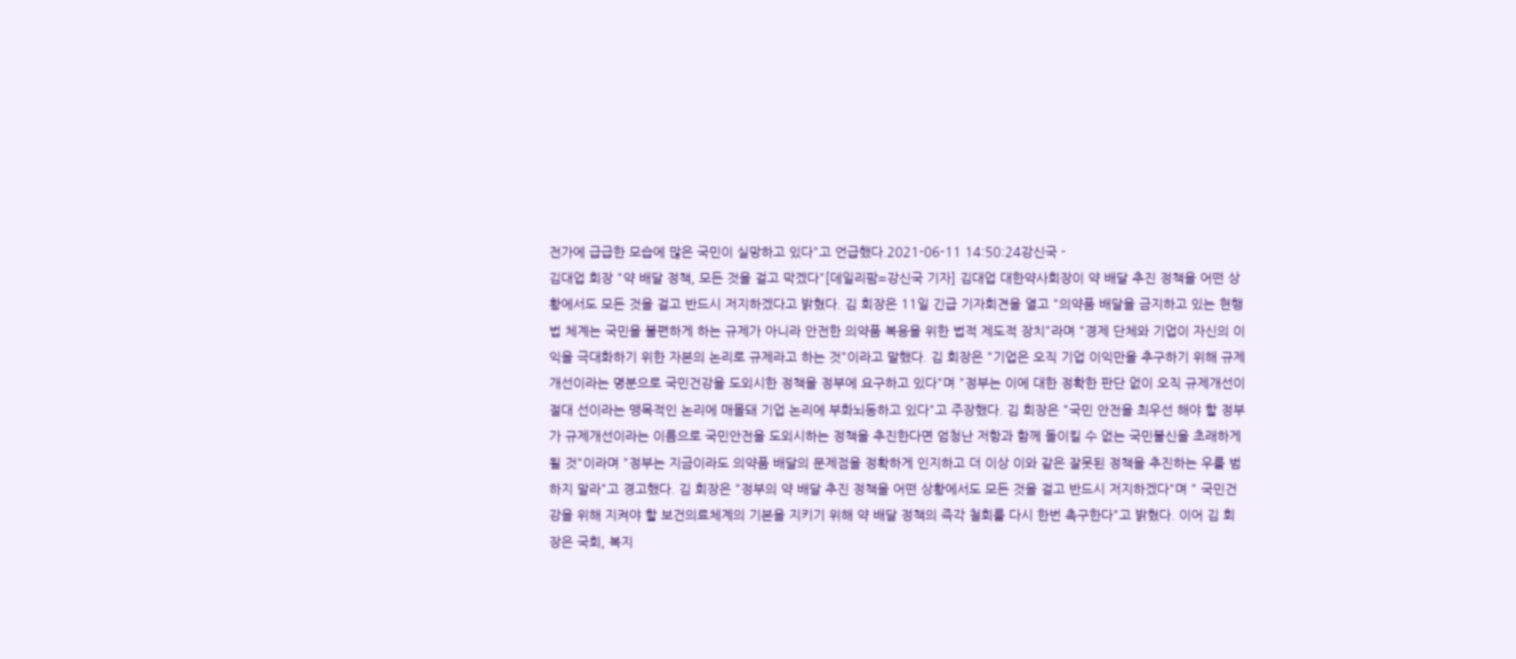전가에 급급한 모습에 많은 국민이 실망하고 있다"고 언급했다.2021-06-11 14:50:24강신국 -
김대업 회장 "약 배달 정책, 모든 것을 걸고 막겠다"[데일리팜=강신국 기자] 김대업 대한약사회장이 약 배달 추진 정책을 어떤 상황에서도 모든 것을 걸고 반드시 저지하겠다고 밝혔다. 김 회장은 11일 긴급 기자회견을 열고 "의약품 배달을 금지하고 있는 현행법 체계는 국민을 불편하게 하는 규제가 아니라 안전한 의약품 복용을 위한 법적 제도적 장치"라며 "경제 단체와 기업이 자신의 이익을 극대화하기 위한 자본의 논리로 규제라고 하는 것"이라고 말했다. 김 회장은 "기업은 오직 기업 이익만을 추구하기 위해 규제개선이라는 명분으로 국민건강을 도외시한 정책을 정부에 요구하고 있다"며 "정부는 이에 대한 정확한 판단 없이 오직 규제개선이 절대 선이라는 맹목적인 논리에 매몰돼 기업 논리에 부화뇌동하고 있다"고 주장했다. 김 회장은 "국민 안전을 최우선 해야 할 정부가 규제개선이라는 이름으로 국민안전을 도외시하는 정책을 추진한다면 엄청난 저항과 함께 돌이킬 수 없는 국민불신을 초래하게 될 것"이라며 "정부는 지금이라도 의약품 배달의 문제점을 정확하게 인지하고 더 이상 이와 같은 잘못된 정책을 추진하는 우를 범하지 말라"고 경고했다. 김 회장은 "정부의 약 배달 추진 정책을 어떤 상황에서도 모든 것을 걸고 반드시 저지하겠다"며 " 국민건강을 위해 지켜야 할 보건의료체계의 기본을 지키기 위해 약 배달 정책의 즉각 철회를 다시 한번 촉구한다"고 밝혔다. 이어 김 회장은 국회, 복지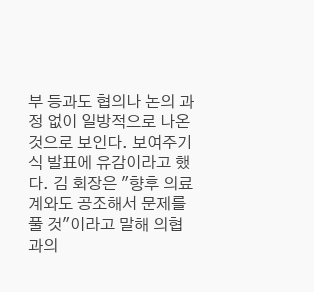부 등과도 협의나 논의 과정 없이 일방적으로 나온 것으로 보인다. 보여주기식 발표에 유감이라고 했다. 김 회장은 "향후 의료계와도 공조해서 문제를 풀 것"이라고 말해 의협과의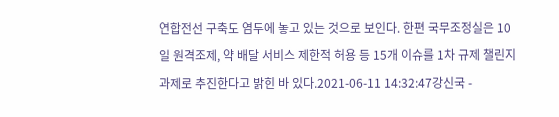연합전선 구축도 염두에 놓고 있는 것으로 보인다. 한편 국무조정실은 10일 원격조제, 약 배달 서비스 제한적 허용 등 15개 이슈를 1차 규제 챌린지 과제로 추진한다고 밝힌 바 있다.2021-06-11 14:32:47강신국 -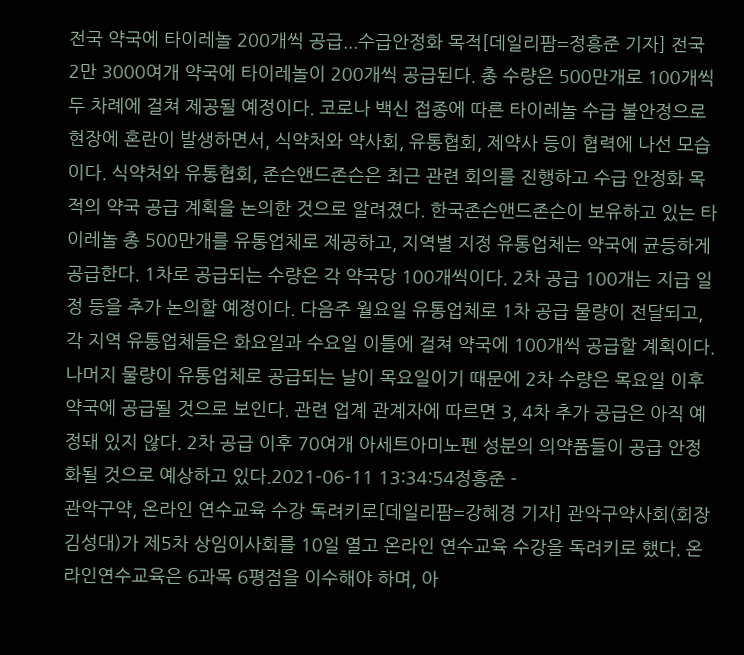전국 약국에 타이레놀 200개씩 공급...수급안정화 목적[데일리팜=정흥준 기자] 전국 2만 3000여개 약국에 타이레놀이 200개씩 공급된다. 총 수량은 500만개로 100개씩 두 차례에 걸쳐 제공될 예정이다. 코로나 백신 접종에 따른 타이레놀 수급 불안정으로 현장에 혼란이 발생하면서, 식약처와 약사회, 유통협회, 제약사 등이 협력에 나선 모습이다. 식약처와 유통협회, 존슨앤드존슨은 최근 관련 회의를 진행하고 수급 안정화 목적의 약국 공급 계획을 논의한 것으로 알려졌다. 한국존슨앤드존슨이 보유하고 있는 타이레놀 총 500만개를 유통업체로 제공하고, 지역별 지정 유통업체는 약국에 균등하게 공급한다. 1차로 공급되는 수량은 각 약국당 100개씩이다. 2차 공급 100개는 지급 일정 등을 추가 논의할 예정이다. 다음주 월요일 유통업체로 1차 공급 물량이 전달되고, 각 지역 유통업체들은 화요일과 수요일 이틀에 걸쳐 약국에 100개씩 공급할 계획이다. 나머지 물량이 유통업체로 공급되는 날이 목요일이기 때문에 2차 수량은 목요일 이후 약국에 공급될 것으로 보인다. 관련 업계 관계자에 따르면 3, 4차 추가 공급은 아직 예정돼 있지 않다. 2차 공급 이후 70여개 아세트아미노펜 성분의 의약품들이 공급 안정화될 것으로 예상하고 있다.2021-06-11 13:34:54정흥준 -
관악구약, 온라인 연수교육 수강 독려키로[데일리팜=강혜경 기자] 관악구약사회(회장 김성대)가 제5차 상임이사회를 10일 열고 온라인 연수교육 수강을 독려키로 했다. 온라인연수교육은 6과목 6평점을 이수해야 하며, 아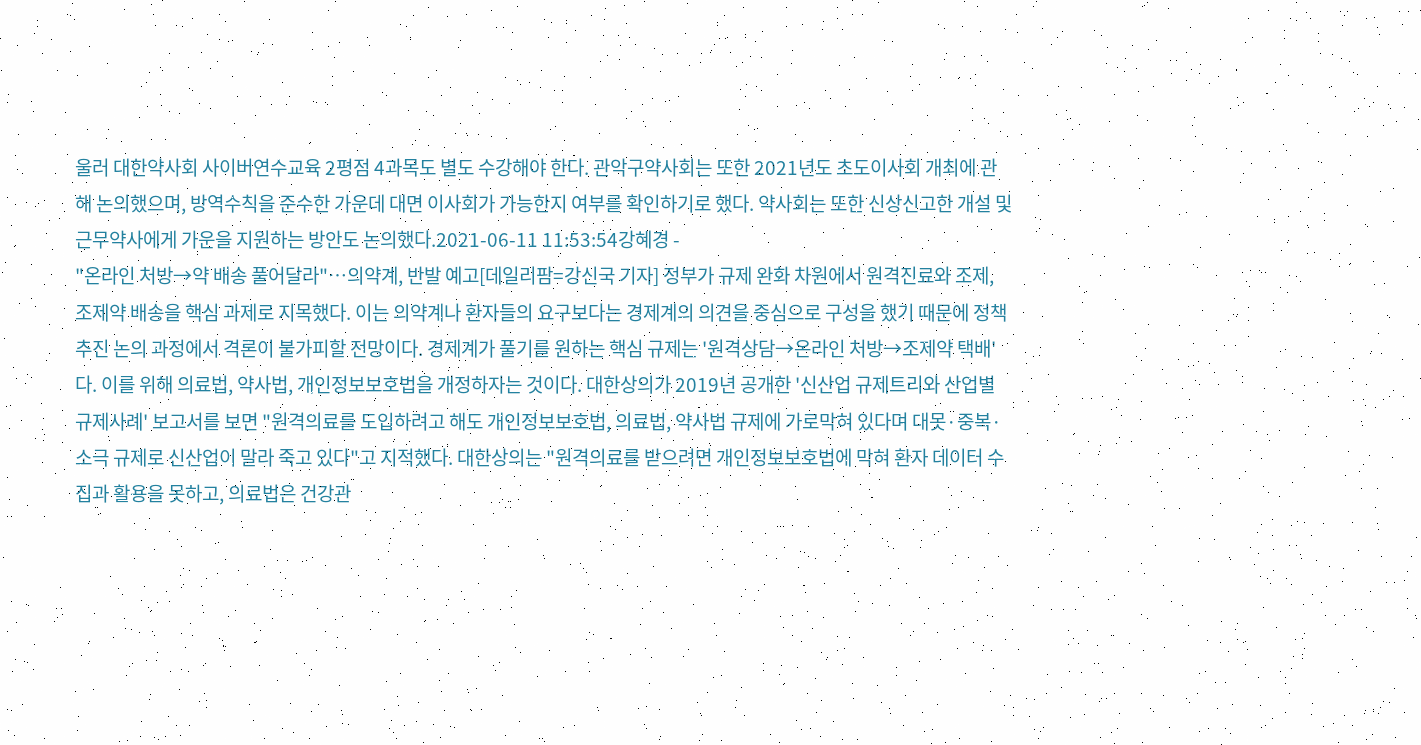울러 대한약사회 사이버연수교육 2평점 4과목도 별도 수강해야 한다. 관악구약사회는 또한 2021년도 초도이사회 개최에 관해 논의했으며, 방역수칙을 준수한 가운데 대면 이사회가 가능한지 여부를 확인하기로 했다. 약사회는 또한 신상신고한 개설 및 근무약사에게 가운을 지원하는 방안도 논의했다.2021-06-11 11:53:54강혜경 -
"온라인 처방→약 배송 풀어달라"…의약계, 반발 예고[데일리팜=강신국 기자] 정부가 규제 완화 차원에서 원격진료와 조제, 조제약 배송을 핵심 과제로 지목했다. 이는 의약계나 환자들의 요구보다는 경제계의 의견을 중심으로 구성을 했기 때문에 정책추진 논의 과정에서 격론이 불가피할 전망이다. 경제계가 풀기를 원하는 핵심 규제는 '원격상담→온라인 처방→조제약 택배'다. 이를 위해 의료법, 약사법, 개인정보보호법을 개정하자는 것이다. 대한상의가 2019년 공개한 '신산업 규제트리와 산업별 규제사례' 보고서를 보면 "원격의료를 도입하려고 해도 개인정보보호법, 의료법, 약사법 규제에 가로막혀 있다며 대못·중복·소극 규제로 신산업이 말라 죽고 있다"고 지적했다. 대한상의는 "원격의료를 받으려면 개인정보보호법에 막혀 환자 데이터 수집과 활용을 못하고, 의료법은 건강관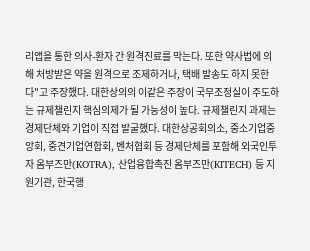리앱을 통한 의사-환자 간 원격진료를 막는다. 또한 약사법에 의해 처방받은 약을 원격으로 조제하거나, 택배 발송도 하지 못한다"고 주장했다. 대한상의의 이같은 주장이 국무조정실이 주도하는 규제챌린지 핵심의제가 될 가능성이 높다. 규제챌린지 과제는 경제단체와 기업이 직접 발굴했다. 대한상공회의소, 중소기업중앙회, 중견기업연합회, 벤처협회 등 경제단체를 포함해 외국인투자 옴부즈만(KOTRA), 산업융합촉진 옴부즈만(KITECH) 등 지원기관, 한국행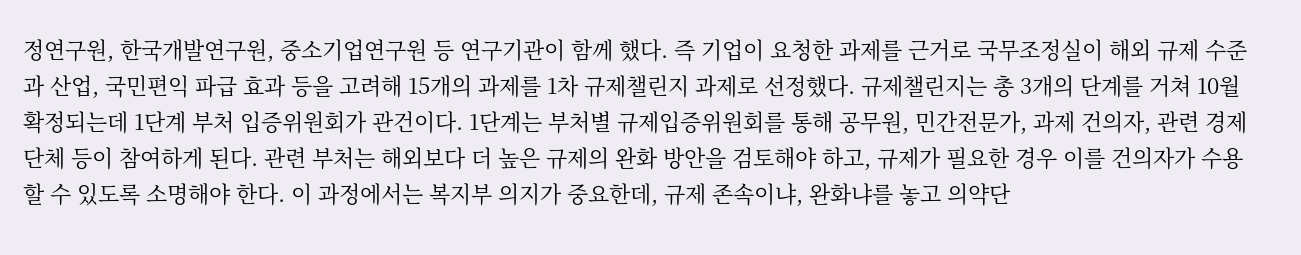정연구원, 한국개발연구원, 중소기업연구원 등 연구기관이 함께 했다. 즉 기업이 요청한 과제를 근거로 국무조정실이 해외 규제 수준과 산업, 국민편익 파급 효과 등을 고려해 15개의 과제를 1차 규제챌린지 과제로 선정했다. 규제챌린지는 총 3개의 단계를 거쳐 10월 확정되는데 1단계 부처 입증위원회가 관건이다. 1단계는 부처별 규제입증위원회를 통해 공무원, 민간전문가, 과제 건의자, 관련 경제단체 등이 참여하게 된다. 관련 부처는 해외보다 더 높은 규제의 완화 방안을 검토해야 하고, 규제가 필요한 경우 이를 건의자가 수용할 수 있도록 소명해야 한다. 이 과정에서는 복지부 의지가 중요한데, 규제 존속이냐, 완화냐를 놓고 의약단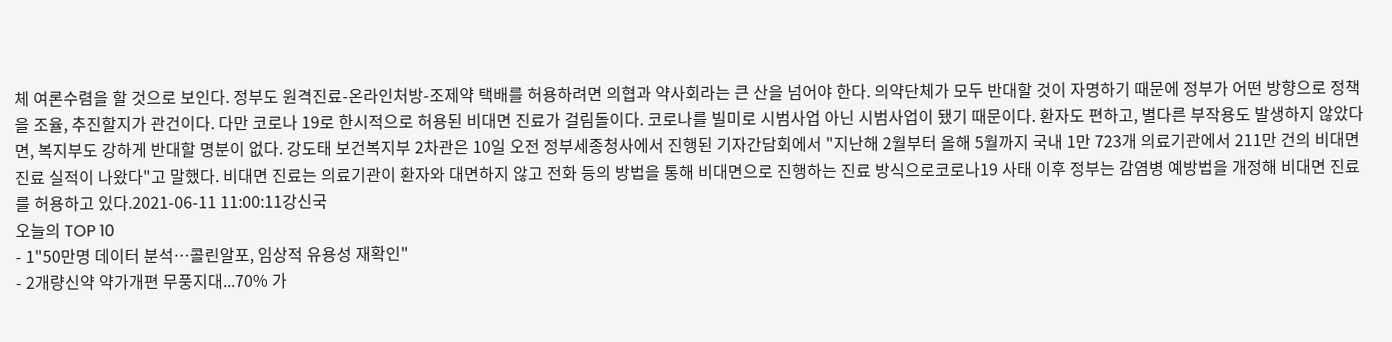체 여론수렴을 할 것으로 보인다. 정부도 원격진료-온라인처방-조제약 택배를 허용하려면 의협과 약사회라는 큰 산을 넘어야 한다. 의약단체가 모두 반대할 것이 자명하기 때문에 정부가 어떤 방향으로 정책을 조율, 추진할지가 관건이다. 다만 코로나 19로 한시적으로 허용된 비대면 진료가 걸림돌이다. 코로나를 빌미로 시범사업 아닌 시범사업이 됐기 때문이다. 환자도 편하고, 별다른 부작용도 발생하지 않았다면, 복지부도 강하게 반대할 명분이 없다. 강도태 보건복지부 2차관은 10일 오전 정부세종청사에서 진행된 기자간담회에서 "지난해 2월부터 올해 5월까지 국내 1만 723개 의료기관에서 211만 건의 비대면 진료 실적이 나왔다"고 말했다. 비대면 진료는 의료기관이 환자와 대면하지 않고 전화 등의 방법을 통해 비대면으로 진행하는 진료 방식으로코로나19 사태 이후 정부는 감염병 예방법을 개정해 비대면 진료를 허용하고 있다.2021-06-11 11:00:11강신국
오늘의 TOP 10
- 1"50만명 데이터 분석…콜린알포, 임상적 유용성 재확인"
- 2개량신약 약가개편 무풍지대...70% 가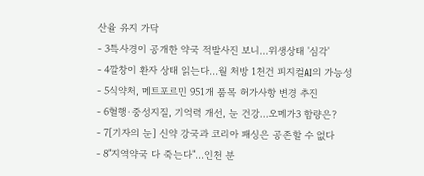산율 유지 가닥
- 3특사경이 공개한 약국 적발사진 보니…위생상태 '심각'
- 4깔창이 환자 상태 읽는다…월 처방 1천건 피지컬AI의 가능성
- 5식약처, 메트포르민 951개 품목 허가사항 변경 추진
- 6혈행·중성지질, 기억력 개선, 눈 건강…오메가3 함량은?
- 7[기자의 눈] 신약 강국과 코리아 패싱은 공존할 수 없다
- 8"지역약국 다 죽는다"…인천 분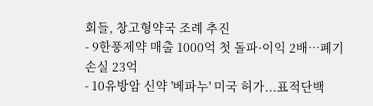회들, 창고형약국 조례 추진
- 9한풍제약 매출 1000억 첫 돌파·이익 2배…폐기손실 23억
- 10유방암 신약 '베파누' 미국 허가...표적단백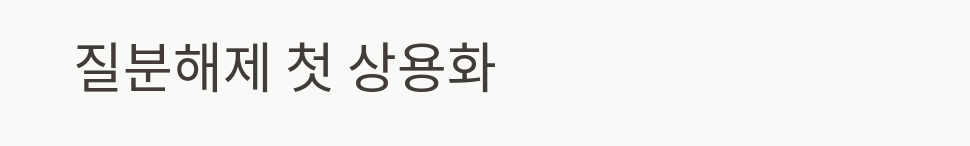질분해제 첫 상용화